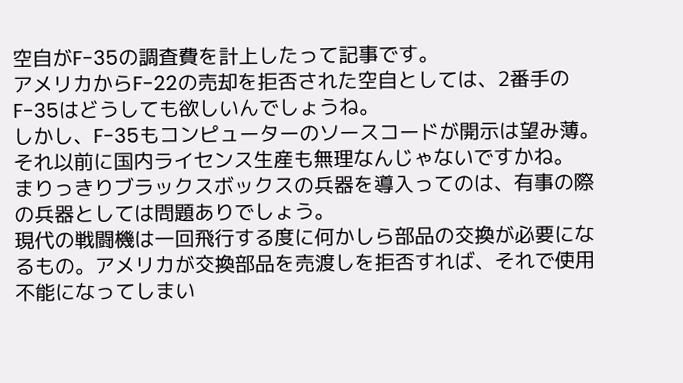空自がF-35の調査費を計上したって記事です。
アメリカからF-22の売却を拒否された空自としては、2番手のF-35はどうしても欲しいんでしょうね。
しかし、F-35もコンピューターのソースコードが開示は望み薄。それ以前に国内ライセンス生産も無理なんじゃないですかね。
まりっきりブラックスボックスの兵器を導入ってのは、有事の際の兵器としては問題ありでしょう。
現代の戦闘機は一回飛行する度に何かしら部品の交換が必要になるもの。アメリカが交換部品を売渡しを拒否すれば、それで使用不能になってしまい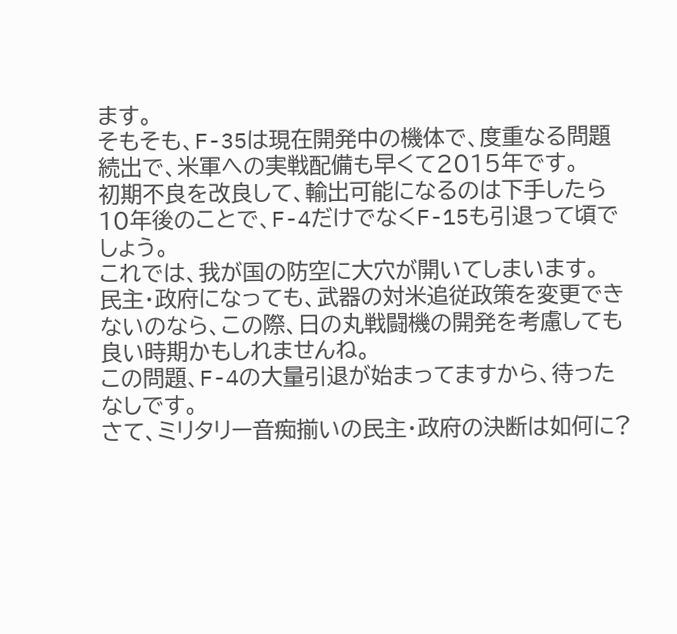ます。
そもそも、F-35は現在開発中の機体で、度重なる問題続出で、米軍への実戦配備も早くて2015年です。
初期不良を改良して、輸出可能になるのは下手したら10年後のことで、F-4だけでなくF-15も引退って頃でしょう。
これでは、我が国の防空に大穴が開いてしまいます。
民主・政府になっても、武器の対米追従政策を変更できないのなら、この際、日の丸戦闘機の開発を考慮しても良い時期かもしれませんね。
この問題、F-4の大量引退が始まってますから、待ったなしです。
さて、ミリタリー音痴揃いの民主・政府の決断は如何に?